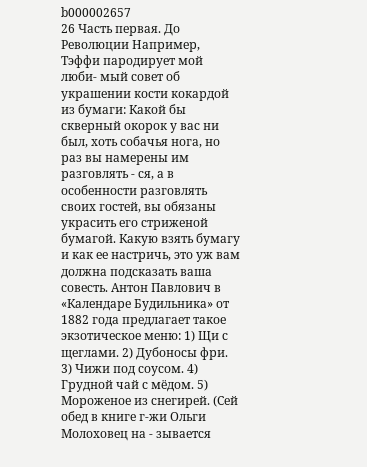b000002657
26 Часть первая. До Революции Например, Тэффи пародирует мой люби- мый совет об украшении кости кокардой из бумаги: Какой бы скверный окорок у вас ни был, хоть собачья нога, но раз вы намерены им разговлять - ся, а в особенности разговлять своих гостей, вы обязаны украсить его стриженой бумагой. Какую взять бумагу и как ее настричь, это уж вам должна подсказать ваша совесть. Антон Павлович в «Календаре Будильника» от 1882 года предлагает такое экзотическое меню: 1) Щи с щеглами. 2) Дубоносы фри. 3) Чижи под соусом. 4) Грудной чай с мёдом. 5) Мороженое из снегирей. (Сей обед в книге г-жи Ольги Молоховец на - зывается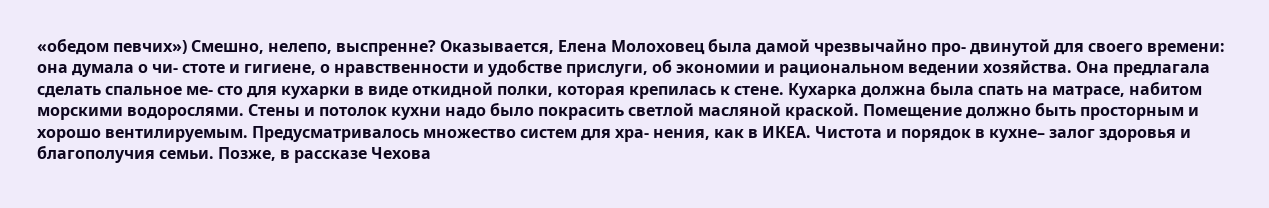«обедом певчих») Смешно, нелепо, выспренне? Оказывается, Елена Молоховец была дамой чрезвычайно про- двинутой для своего времени: она думала о чи- стоте и гигиене, о нравственности и удобстве прислуги, об экономии и рациональном ведении хозяйства. Она предлагала сделать спальное ме- сто для кухарки в виде откидной полки, которая крепилась к стене. Кухарка должна была спать на матрасе, набитом морскими водорослями. Стены и потолок кухни надо было покрасить светлой масляной краской. Помещение должно быть просторным и хорошо вентилируемым. Предусматривалось множество систем для хра- нения, как в ИКЕА. Чистота и порядок в кухне– залог здоровья и благополучия семьи. Позже, в рассказе Чехова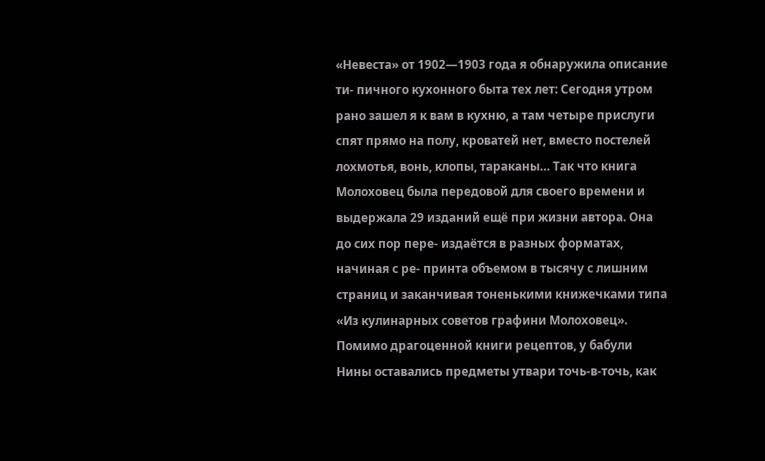«Невеста» от 1902—1903 года я обнаружила описание ти- пичного кухонного быта тех лет: Сегодня утром рано зашел я к вам в кухню, а там четыре прислуги спят прямо на полу, кроватей нет, вместо постелей лохмотья, вонь, клопы, тараканы… Так что книга Молоховец была передовой для своего времени и выдержала 29 изданий ещё при жизни автора. Она до сих пор пере- издаётся в разных форматах, начиная с ре- принта объемом в тысячу с лишним страниц и заканчивая тоненькими книжечками типа «Из кулинарных советов графини Молоховец». Помимо драгоценной книги рецептов, у бабули Нины оставались предметы утвари точь-в-точь, как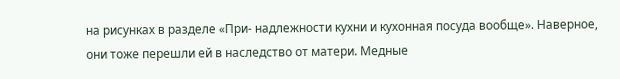на рисунках в разделе «При- надлежности кухни и кухонная посуда вообще». Наверное, они тоже перешли ей в наследство от матери. Медные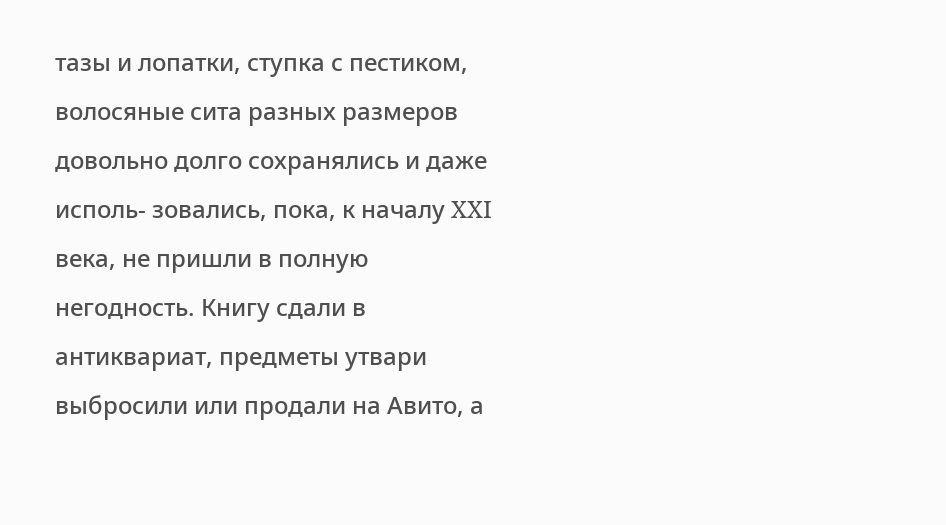тазы и лопатки, ступка с пестиком, волосяные сита разных размеров довольно долго сохранялись и даже исполь- зовались, пока, к началу XXI века, не пришли в полную негодность. Книгу сдали в антиквариат, предметы утвари выбросили или продали на Авито, а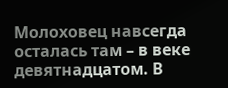Молоховец навсегда осталась там – в веке девятнадцатом. В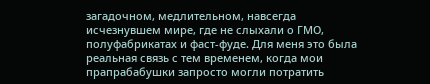загадочном, медлительном, навсегда исчезнувшем мире, где не слыхали о ГМО, полуфабрикатах и фаст-фуде. Для меня это была реальная связь с тем временем, когда мои прапрабабушки запросто могли потратить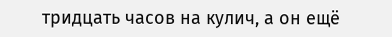тридцать часов на кулич, а он ещё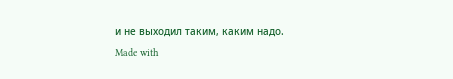и не выходил таким, каким надо.
Made with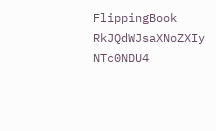FlippingBook
RkJQdWJsaXNoZXIy NTc0NDU4